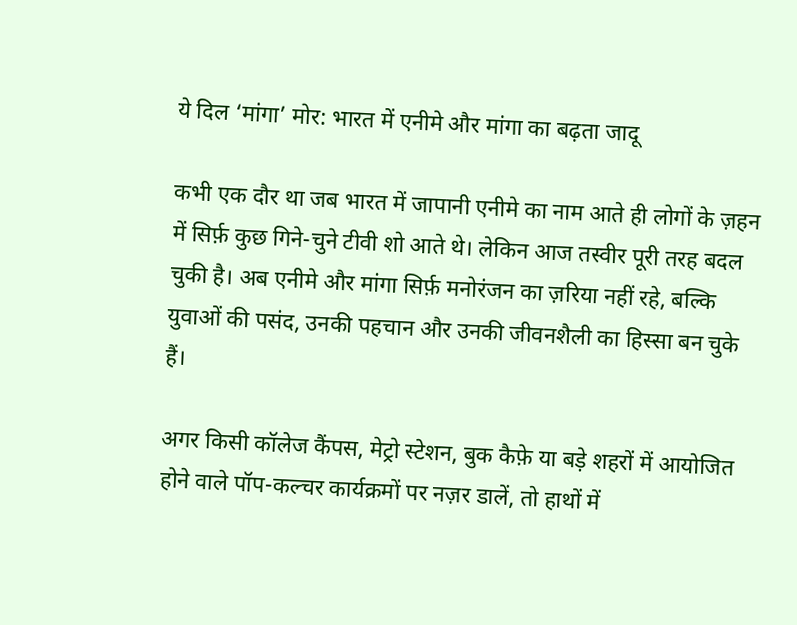ये दिल ‘मांगा’ मोर: भारत में एनीमे और मांगा का बढ़ता जादू

कभी एक दौर था जब भारत में जापानी एनीमे का नाम आते ही लोगों के ज़हन में सिर्फ़ कुछ गिने-चुने टीवी शो आते थे। लेकिन आज तस्वीर पूरी तरह बदल चुकी है। अब एनीमे और मांगा सिर्फ़ मनोरंजन का ज़रिया नहीं रहे, बल्कि युवाओं की पसंद, उनकी पहचान और उनकी जीवनशैली का हिस्सा बन चुके हैं।

अगर किसी कॉलेज कैंपस, मेट्रो स्टेशन, बुक कैफ़े या बड़े शहरों में आयोजित होने वाले पॉप-कल्चर कार्यक्रमों पर नज़र डालें, तो हाथों में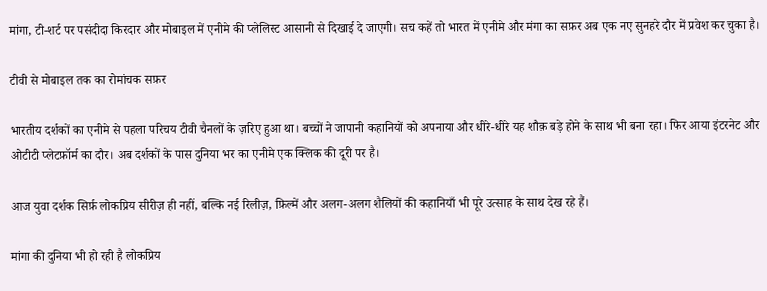मांगा, टी-शर्ट पर पसंदीदा किरदार और मोबाइल में एनीमे की प्लेलिस्ट आसानी से दिखाई दे जाएगी। सच कहें तो भारत में एनीमे और मंगा का सफ़र अब एक नए सुनहरे दौर में प्रवेश कर चुका है।

टीवी से मोबाइल तक का रोमांचक सफ़र

भारतीय दर्शकों का एनीमे से पहला परिचय टीवी चैनलों के ज़रिए हुआ था। बच्चों ने जापानी कहानियों को अपनाया और धीरे-धीरे यह शौक़ बड़े होने के साथ भी बना रहा। फिर आया इंटरनेट और ओटीटी प्लेटफ़ॉर्म का दौर। अब दर्शकों के पास दुनिया भर का एनीमे एक क्लिक की दूरी पर है।

आज युवा दर्शक सिर्फ़ लोकप्रिय सीरीज़ ही नहीं, बल्कि नई रिलीज़, फ़िल्में और अलग-अलग शैलियों की कहानियाँ भी पूरे उत्साह के साथ देख रहे हैं।

मांगा की दुनिया भी हो रही है लोकप्रिय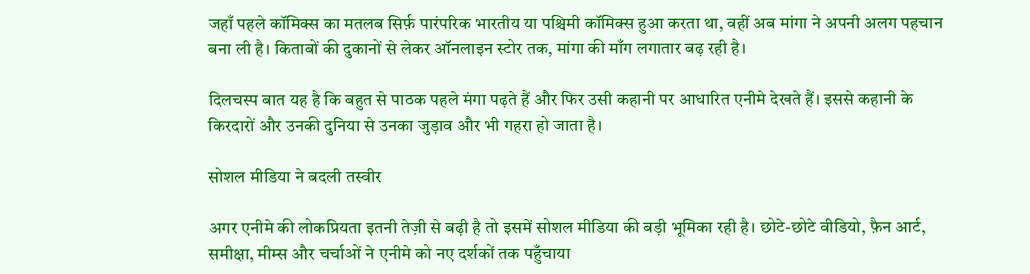जहाँ पहले कॉमिक्स का मतलब सिर्फ़ पारंपरिक भारतीय या पश्चिमी कॉमिक्स हुआ करता था, वहीं अब मांगा ने अपनी अलग पहचान बना ली है। किताबों की दुकानों से लेकर ऑनलाइन स्टोर तक, मांगा की माँग लगातार बढ़ रही है।

दिलचस्प बात यह है कि बहुत से पाठक पहले मंगा पढ़ते हैं और फिर उसी कहानी पर आधारित एनीमे देखते हैं। इससे कहानी के किरदारों और उनकी दुनिया से उनका जुड़ाव और भी गहरा हो जाता है।

सोशल मीडिया ने बदली तस्वीर

अगर एनीमे की लोकप्रियता इतनी तेज़ी से बढ़ी है तो इसमें सोशल मीडिया की बड़ी भूमिका रही है। छोटे-छोटे वीडियो, फ़ैन आर्ट, समीक्षा, मीम्स और चर्चाओं ने एनीमे को नए दर्शकों तक पहुँचाया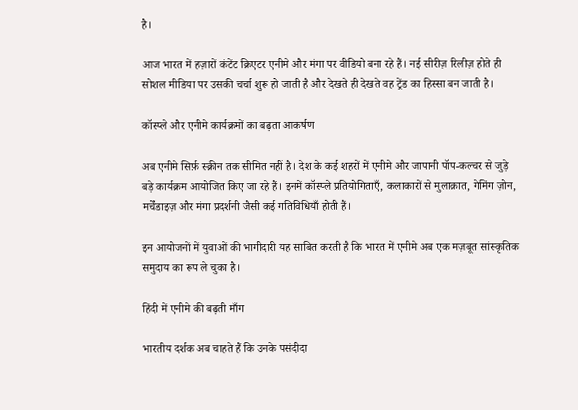है।

आज भारत में हज़ारों कंटेंट क्रिएटर एनीमे और मंगा पर वीडियो बना रहे हैं। नई सीरीज़ रिलीज़ होते ही सोशल मीडिया पर उसकी चर्चा शुरू हो जाती है और देखते ही देखते वह ट्रेंड का हिस्सा बन जाती है।

कॉस्प्ले और एनीमे कार्यक्रमों का बढ़ता आकर्षण

अब एनीमे सिर्फ़ स्क्रीन तक सीमित नहीं है। देश के कई शहरों में एनीमे और जापानी पॉप-कल्चर से जुड़े बड़े कार्यक्रम आयोजित किए जा रहे हैं। इनमें कॉस्प्ले प्रतियोगिताएँ, कलाकारों से मुलाक़ात, गेमिंग ज़ोन, मर्चेंडाइज़ और मंगा प्रदर्शनी जैसी कई गतिविधियाँ होती हैं।

इन आयोजनों में युवाओं की भागीदारी यह साबित करती है कि भारत में एनीमे अब एक मज़बूत सांस्कृतिक समुदाय का रूप ले चुका है।

हिंदी में एनीमे की बढ़ती माँग

भारतीय दर्शक अब चाहते हैं कि उनके पसंदीदा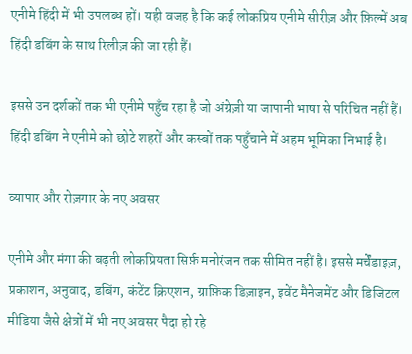एनीमे हिंदी में भी उपलब्ध हों। यही वजह है कि कई लोकप्रिय एनीमे सीरीज़ और फ़िल्में अब हिंदी डबिंग के साथ रिलीज़ की जा रही हैं।

इससे उन दर्शकों तक भी एनीमे पहुँच रहा है जो अंग्रेज़ी या जापानी भाषा से परिचित नहीं हैं। हिंदी डबिंग ने एनीमे को छोटे शहरों और कस्बों तक पहुँचाने में अहम भूमिका निभाई है।

व्यापार और रोज़गार के नए अवसर

एनीमे और मंगा की बढ़ती लोकप्रियता सिर्फ़ मनोरंजन तक सीमित नहीं है। इससे मर्चेंडाइज़, प्रकाशन, अनुवाद, डबिंग, कंटेंट क्रिएशन, ग्राफ़िक डिज़ाइन, इवेंट मैनेजमेंट और डिजिटल मीडिया जैसे क्षेत्रों में भी नए अवसर पैदा हो रहे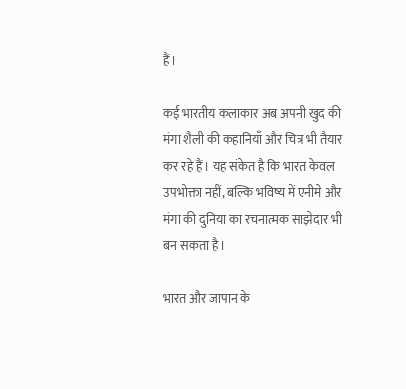हैं।

कई भारतीय कलाकार अब अपनी खुद की मंगा शैली की कहानियाँ और चित्र भी तैयार कर रहे हैं। यह संकेत है कि भारत केवल उपभोक्ता नहीं, बल्कि भविष्य में एनीमे और मंगा की दुनिया का रचनात्मक साझेदार भी बन सकता है।

भारत और जापान के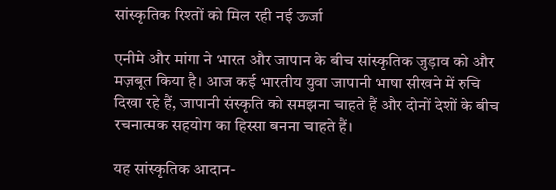सांस्कृतिक रिश्तों को मिल रही नई ऊर्जा

एनीमे और मांगा ने भारत और जापान के बीच सांस्कृतिक जुड़ाव को और मज़बूत किया है। आज कई भारतीय युवा जापानी भाषा सीखने में रुचि दिखा रहे हैं, जापानी संस्कृति को समझना चाहते हैं और दोनों देशों के बीच रचनात्मक सहयोग का हिस्सा बनना चाहते हैं।

यह सांस्कृतिक आदान-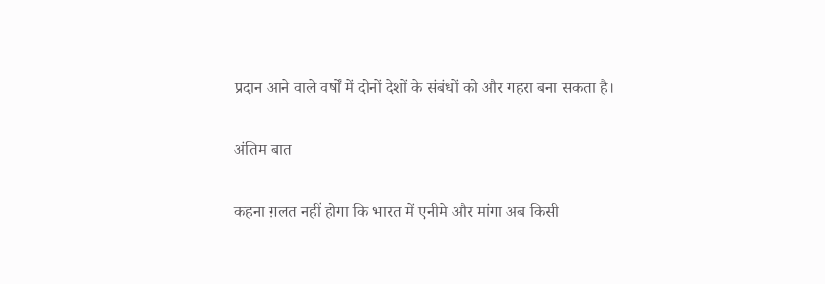प्रदान आने वाले वर्षों में दोनों देशों के संबंधों को और गहरा बना सकता है।

अंतिम बात

कहना ग़लत नहीं होगा कि भारत में एनीमे और मांगा अब किसी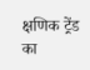क्षणिक ट्रेंड का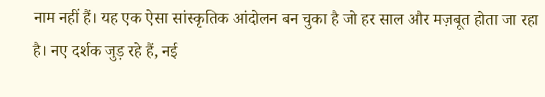नाम नहीं हैं। यह एक ऐसा सांस्कृतिक आंदोलन बन चुका है जो हर साल और मज़बूत होता जा रहा है। नए दर्शक जुड़ रहे हैं, नई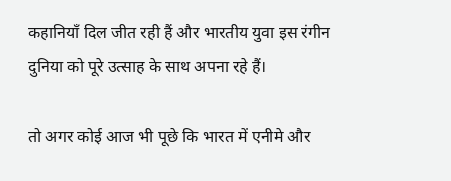कहानियाँ दिल जीत रही हैं और भारतीय युवा इस रंगीन दुनिया को पूरे उत्साह के साथ अपना रहे हैं।

तो अगर कोई आज भी पूछे कि भारत में एनीमे और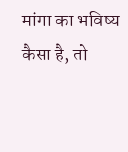मांगा का भविष्य कैसा है, तो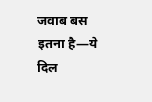जवाब बस इतना है—ये दिल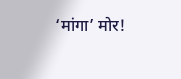‘मांगा’ मोर!